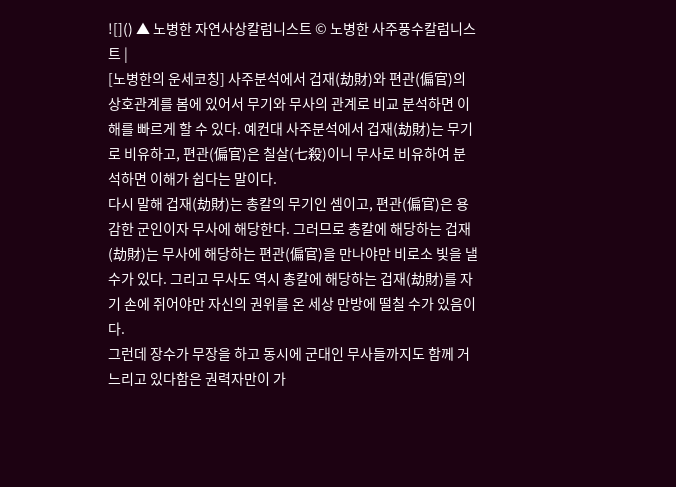![]() ▲ 노병한 자연사상칼럼니스트 © 노병한 사주풍수칼럼니스트 |
[노병한의 운세코칭] 사주분석에서 겁재(劫財)와 편관(偏官)의 상호관계를 봄에 있어서 무기와 무사의 관계로 비교 분석하면 이해를 빠르게 할 수 있다. 예컨대 사주분석에서 겁재(劫財)는 무기로 비유하고, 편관(偏官)은 칠살(七殺)이니 무사로 비유하여 분석하면 이해가 쉽다는 말이다.
다시 말해 겁재(劫財)는 총칼의 무기인 셈이고, 편관(偏官)은 용감한 군인이자 무사에 해당한다. 그러므로 총칼에 해당하는 겁재(劫財)는 무사에 해당하는 편관(偏官)을 만나야만 비로소 빛을 낼 수가 있다. 그리고 무사도 역시 총칼에 해당하는 겁재(劫財)를 자기 손에 쥐어야만 자신의 권위를 온 세상 만방에 떨칠 수가 있음이다.
그런데 장수가 무장을 하고 동시에 군대인 무사들까지도 함께 거느리고 있다함은 권력자만이 가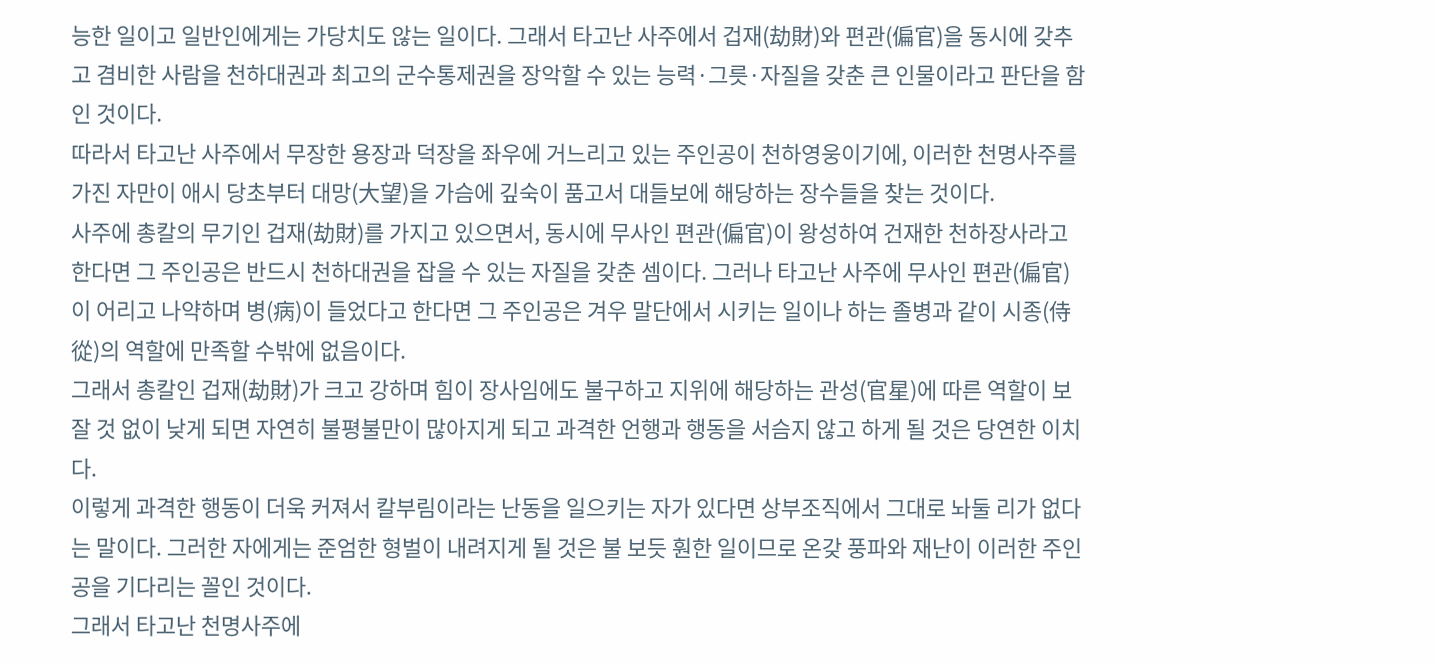능한 일이고 일반인에게는 가당치도 않는 일이다. 그래서 타고난 사주에서 겁재(劫財)와 편관(偏官)을 동시에 갖추고 겸비한 사람을 천하대권과 최고의 군수통제권을 장악할 수 있는 능력·그릇·자질을 갖춘 큰 인물이라고 판단을 함인 것이다.
따라서 타고난 사주에서 무장한 용장과 덕장을 좌우에 거느리고 있는 주인공이 천하영웅이기에, 이러한 천명사주를 가진 자만이 애시 당초부터 대망(大望)을 가슴에 깊숙이 품고서 대들보에 해당하는 장수들을 찾는 것이다.
사주에 총칼의 무기인 겁재(劫財)를 가지고 있으면서, 동시에 무사인 편관(偏官)이 왕성하여 건재한 천하장사라고 한다면 그 주인공은 반드시 천하대권을 잡을 수 있는 자질을 갖춘 셈이다. 그러나 타고난 사주에 무사인 편관(偏官)이 어리고 나약하며 병(病)이 들었다고 한다면 그 주인공은 겨우 말단에서 시키는 일이나 하는 졸병과 같이 시종(侍從)의 역할에 만족할 수밖에 없음이다.
그래서 총칼인 겁재(劫財)가 크고 강하며 힘이 장사임에도 불구하고 지위에 해당하는 관성(官星)에 따른 역할이 보잘 것 없이 낮게 되면 자연히 불평불만이 많아지게 되고 과격한 언행과 행동을 서슴지 않고 하게 될 것은 당연한 이치다.
이렇게 과격한 행동이 더욱 커져서 칼부림이라는 난동을 일으키는 자가 있다면 상부조직에서 그대로 놔둘 리가 없다는 말이다. 그러한 자에게는 준엄한 형벌이 내려지게 될 것은 불 보듯 훤한 일이므로 온갖 풍파와 재난이 이러한 주인공을 기다리는 꼴인 것이다.
그래서 타고난 천명사주에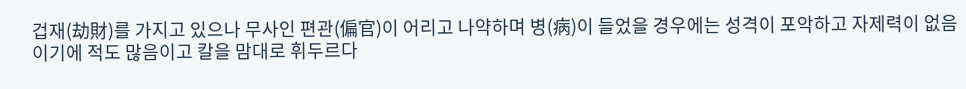겁재(劫財)를 가지고 있으나 무사인 편관(偏官)이 어리고 나약하며 병(病)이 들었을 경우에는 성격이 포악하고 자제력이 없음이기에 적도 많음이고 칼을 맘대로 휘두르다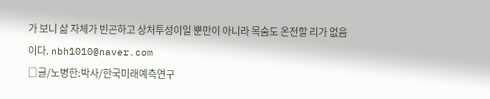가 보니 삶 자체가 빈곤하고 상처투성이일 뿐만이 아니라 목숨도 온전할 리가 없음이다. nbh1010@naver.com
□글/노병한:박사/한국미래예측연구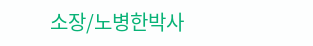소장/노병한박사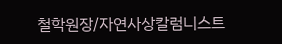철학원장/자연사상칼럼니스트